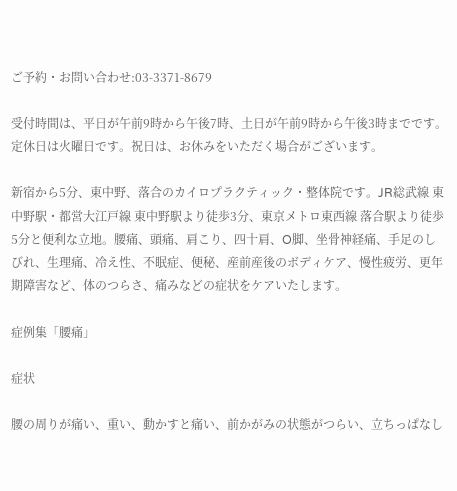ご予約・お問い合わせ:03-3371-8679

受付時間は、平日が午前9時から午後7時、土日が午前9時から午後3時までです。定休日は火曜日です。祝日は、お休みをいただく場合がございます。

新宿から5分、東中野、落合のカイロプラクティック・整体院です。JR総武線 東中野駅・都営大江戸線 東中野駅より徒歩3分、東京メトロ東西線 落合駅より徒歩5分と便利な立地。腰痛、頭痛、肩こり、四十肩、O脚、坐骨神経痛、手足のしびれ、生理痛、冷え性、不眠症、便秘、産前産後のボディケア、慢性疲労、更年期障害など、体のつらさ、痛みなどの症状をケアいたします。

症例集「腰痛」

症状

腰の周りが痛い、重い、動かすと痛い、前かがみの状態がつらい、立ちっぱなし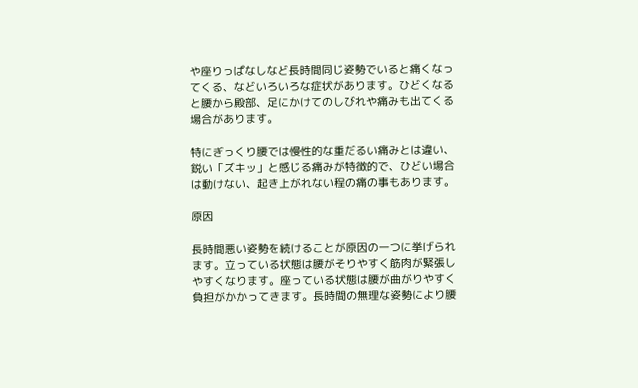や座りっぱなしなど長時間同じ姿勢でいると痛くなってくる、などいろいろな症状があります。ひどくなると腰から殿部、足にかけてのしびれや痛みも出てくる場合があります。

特にぎっくり腰では慢性的な重だるい痛みとは違い、鋭い「ズキッ」と感じる痛みが特徴的で、ひどい場合は動けない、起き上がれない程の痛の事もあります。

原因

長時間悪い姿勢を続けることが原因の一つに挙げられます。立っている状態は腰がそりやすく筋肉が緊張しやすくなります。座っている状態は腰が曲がりやすく負担がかかってきます。長時間の無理な姿勢により腰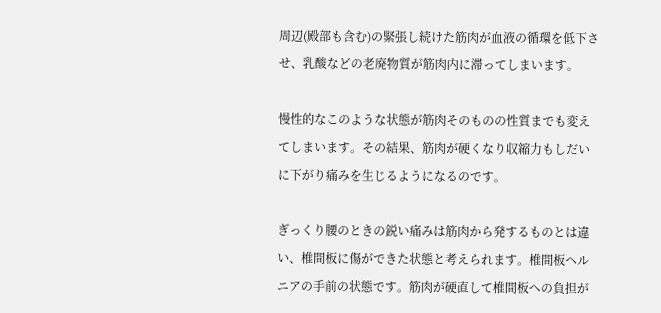周辺(殿部も含む)の緊張し続けた筋肉が血液の循環を低下させ、乳酸などの老廃物質が筋肉内に滞ってしまいます。

慢性的なこのような状態が筋肉そのものの性質までも変えてしまいます。その結果、筋肉が硬くなり収縮力もしだいに下がり痛みを生じるようになるのです。

ぎっくり腰のときの鋭い痛みは筋肉から発するものとは違い、椎間板に傷ができた状態と考えられます。椎間板ヘルニアの手前の状態です。筋肉が硬直して椎間板への負担が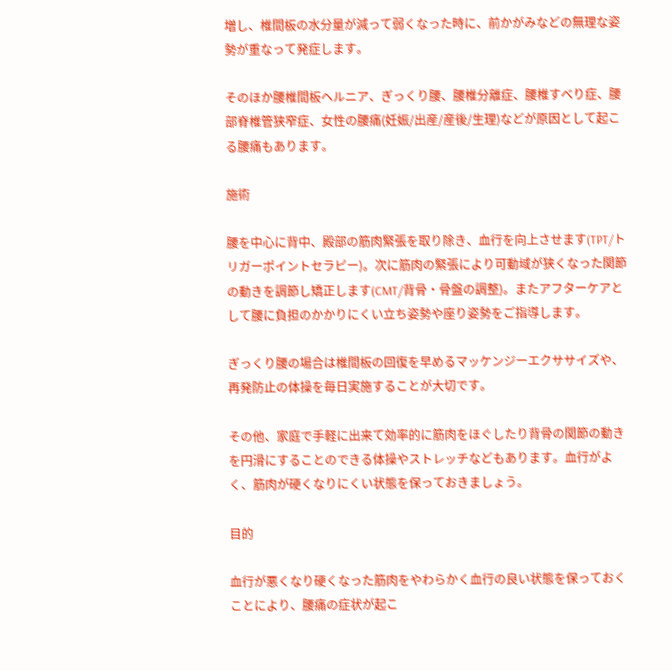増し、椎間板の水分量が減って弱くなった時に、前かがみなどの無理な姿勢が重なって発症します。

そのほか腰椎間板ヘルニア、ぎっくり腰、腰椎分離症、腰椎すべり症、腰部脊椎管狭窄症、女性の腰痛(妊娠/出産/産後/生理)などが原因として起こる腰痛もあります。

施術

腰を中心に背中、殿部の筋肉緊張を取り除き、血行を向上させます(TPT/トリガーポイントセラピー)。次に筋肉の緊張により可動域が狭くなった関節の動きを調節し矯正します(CMT/背骨・骨盤の調整)。またアフターケアとして腰に負担のかかりにくい立ち姿勢や座り姿勢をご指導します。

ぎっくり腰の場合は椎間板の回復を早めるマッケンジーエクササイズや、再発防止の体操を毎日実施することが大切です。

その他、家庭で手軽に出来て効率的に筋肉をほぐしたり背骨の関節の動きを円滑にすることのできる体操やストレッチなどもあります。血行がよく、筋肉が硬くなりにくい状態を保っておきましょう。

目的

血行が悪くなり硬くなった筋肉をやわらかく血行の良い状態を保っておくことにより、腰痛の症状が起こ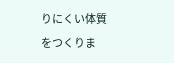りにくい体質をつくりま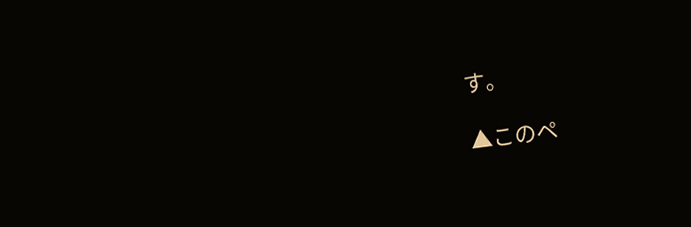す。

▲このペ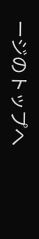ージのトップへ